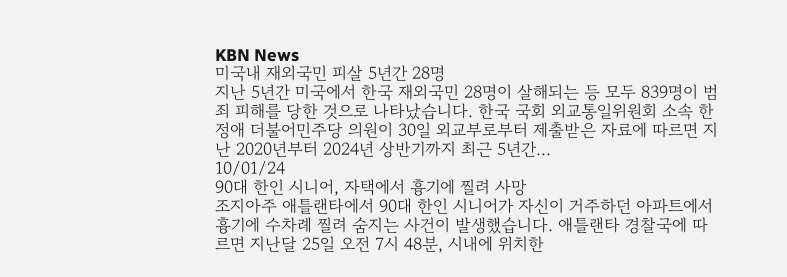KBN News
미국내 재외국민 피살 5년간 28명
지난 5년간 미국에서 한국 재외국민 28명이 살해되는 등 모두 839명이 범죄 피해를 당한 것으로 나타났습니다. 한국 국회 외교통일위원회 소속 한정애 더불어민주당 의원이 30일 외교부로부터 제출받은 자료에 따르면 지난 2020년부터 2024년 상반기까지 최근 5년간...
10/01/24
90대 한인 시니어, 자택에서 흉기에 찔려 사망
조지아주 애틀랜타에서 90대 한인 시니어가 자신이 거주하던 아파트에서 흉기에 수차례 찔려 숨지는 사건이 발생했습니다. 애틀랜타 경찰국에 따르면 지난달 25일 오전 7시 48분, 시내에 위치한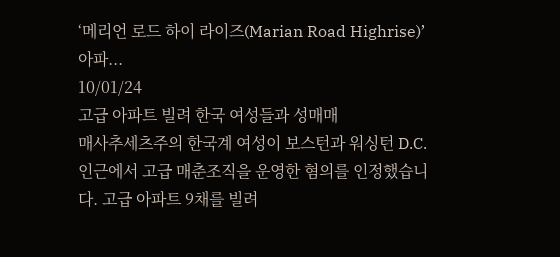‘메리언 로드 하이 라이즈(Marian Road Highrise)’ 아파...
10/01/24
고급 아파트 빌려 한국 여성들과 성매매
매사추세츠주의 한국계 여성이 보스턴과 워싱턴 D.C. 인근에서 고급 매춘조직을 운영한 혐의를 인정했습니다. 고급 아파트 9채를 빌려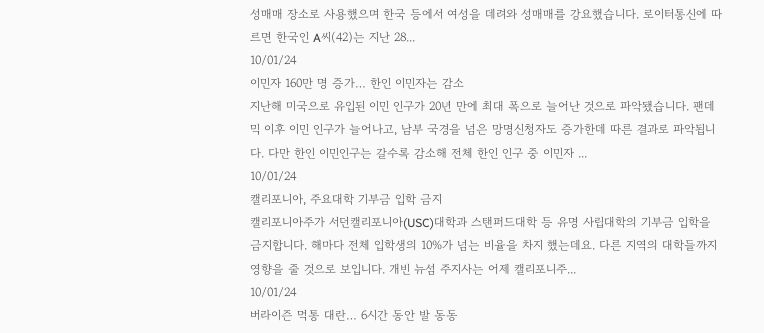성매매 장소로 사용했으며 한국 등에서 여성을 데려와 성매매를 강요했습니다. 로이터통신에 따르면 한국인 A씨(42)는 지난 28...
10/01/24
이민자 160만 명 증가… 한인 이민자는 감소
지난해 미국으로 유입된 이민 인구가 20년 만에 최대 폭으로 늘어난 것으로 파악됐습니다. 팬데믹 이후 이민 인구가 늘어나고, 남부 국경을 넘은 망명신청자도 증가한데 따른 결과로 파악됩니다. 다만 한인 이민인구는 갈수록 감소해 전체 한인 인구 중 이민자 ...
10/01/24
캘리포니아, 주요대학 기부금 입학 금지
캘리포니아주가 서던캘리포니아(USC)대학과 스탠퍼드대학 등 유명 사립대학의 기부금 입학을 금지합니다. 해마다 전체 입학생의 10%가 넘는 비율을 차지 했는데요. 다른 지역의 대학들까지 영향을 줄 것으로 보입니다. 개빈 뉴섬 주지사는 어제 캘리포니주...
10/01/24
버라이즌 먹통 대란… 6시간 동안 발 동동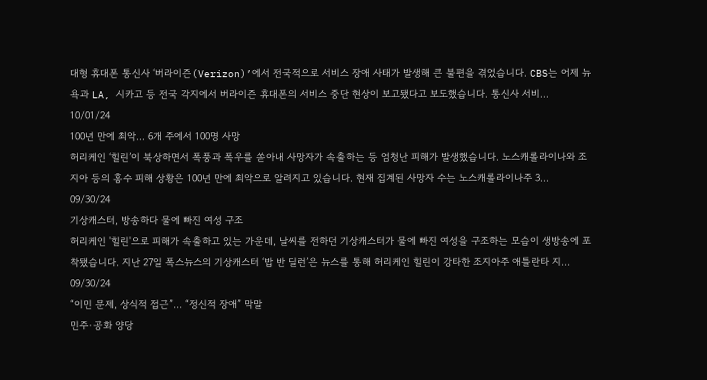대형 휴대폰 통신사 ‘버라이즌(Verizon)’에서 전국적으로 서비스 장애 사태가 발생해 큰 불편을 겪었습니다. CBS는 어제 뉴욕과 LA, 시카고 등 전국 각지에서 버라이즌 휴대폰의 서비스 중단 현상이 보고됐다고 보도했습니다. 통신사 서비...
10/01/24
100년 만에 최악… 6개 주에서 100명 사망
허리케인 ‘힐린’이 북상하면서 폭풍과 폭우를 쏟아내 사망자가 속출하는 등 엄청난 피해가 발생했습니다. 노스캐롤라이나와 조지아 등의 홍수 피해 상황은 100년 만에 최악으로 알려지고 있습니다. 현재 집계된 사망자 수는 노스캐롤라이나주 3...
09/30/24
기상캐스터, 방송하다 물에 빠진 여성 구조
허리케인 '힐린'으로 피해가 속출하고 있는 가운데, 날씨를 전하던 기상캐스터가 물에 빠진 여성을 구조하는 모습이 생방송에 포착됐습니다. 지난 27일 폭스뉴스의 기상캐스터 ‘밥 반 딜런’은 뉴스를 통해 허리케인 힐린이 강타한 조지아주 애틀란타 지...
09/30/24
“이민 문제, 상식적 접근”… “정신적 장애” 막말
민주·공화 양당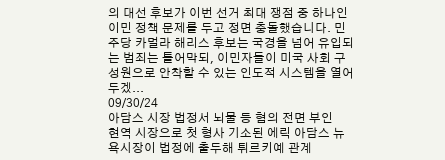의 대선 후보가 이번 선거 최대 쟁점 중 하나인 이민 정책 문제를 두고 정면 충돌했습니다. 민주당 카멀라 해리스 후보는 국경을 넘어 유입되는 범죄는 틀어막되, 이민자들이 미국 사회 구성원으로 안착할 수 있는 인도적 시스템을 열어두겠...
09/30/24
아담스 시장 법정서 뇌물 등 혐의 전면 부인
현역 시장으로 첫 형사 기소된 에릭 아담스 뉴욕시장이 법정에 출두해 튀르키예 관계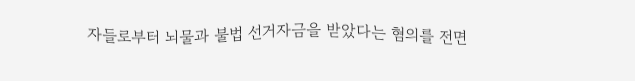자들로부터 뇌물과 불법 선거자금을 받았다는 혐의를 전면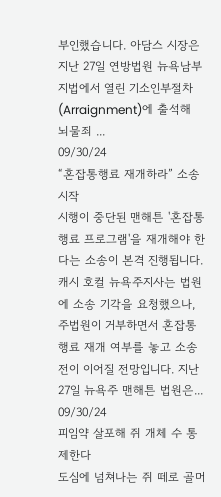부인했습니다. 아담스 시장은 지난 27일 연방법원 뉴욕남부지법에서 열린 기소인부절차(Arraignment)에 출석해 뇌물죄 ...
09/30/24
“혼잡통행료 재개하라” 소송 시작
시행이 중단된 맨해튼 '혼잡통행료 프로그램'을 재개해야 한다는 소송이 본격 진행됩니다. 캐시 호컬 뉴욕주지사는 법원에 소송 기각을 요청했으나, 주법원이 거부하면서 혼잡통행료 재개 여부를 놓고 소송전이 이어질 전망입니다. 지난 27일 뉴욕주 맨해튼 법원은...
09/30/24
피임약 살포해 쥐 개체 수 통제한다
도심에 넘쳐나는 쥐 떼로 골머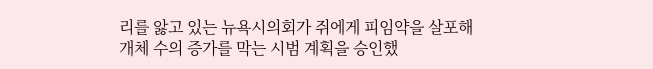리를 앓고 있는 뉴욕시의회가 쥐에게 피임약을 살포해 개체 수의 증가를 막는 시범 계획을 승인했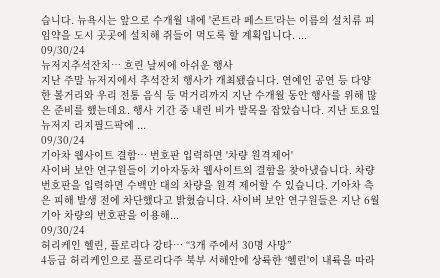습니다. 뉴욕시는 앞으로 수개월 내에 '콘트라 페스트'라는 이름의 설치류 피임약을 도시 곳곳에 설치해 쥐들이 먹도록 할 계획입니다. ...
09/30/24
뉴저지추석잔치… 흐린 날씨에 아쉬운 행사
지난 주말 뉴저지에서 추석잔치 행사가 개최됐습니다. 연예인 공연 등 다양한 볼거리와 우리 전통 음식 등 먹거리까지 지난 수개월 동안 행사를 위해 많은 준비를 했는데요. 행사 기간 중 내린 비가 발목을 잡았습니다. 지난 토요일 뉴저지 리지필드팍에 ...
09/30/24
기아차 웹사이트 결함… 번호판 입력하면 '차량 원격제어'
사이버 보안 연구원들이 기아자동차 웹사이트의 결함을 찾아냈습니다. 차량 번호판을 입력하면 수백만 대의 차량을 원격 제어할 수 있습니다. 기아차 측은 피해 발생 전에 차단했다고 밝혔습니다. 사이버 보안 연구원들은 지난 6월 기아 차량의 번호판을 이용해...
09/30/24
허리케인 헬린, 플로리다 강타… “3개 주에서 30명 사망”
4등급 허리케인으로 플로리다주 북부 서해안에 상륙한 ‘헬린'이 내륙을 따라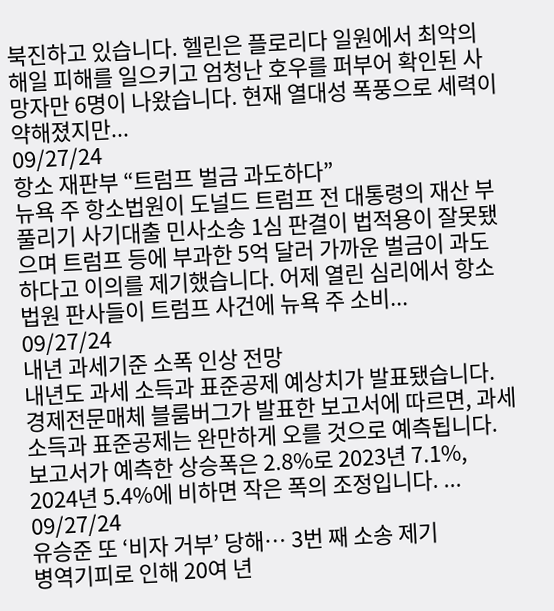북진하고 있습니다. 헬린은 플로리다 일원에서 최악의 해일 피해를 일으키고 엄청난 호우를 퍼부어 확인된 사망자만 6명이 나왔습니다. 현재 열대성 폭풍으로 세력이 약해졌지만...
09/27/24
항소 재판부 “트럼프 벌금 과도하다”
뉴욕 주 항소법원이 도널드 트럼프 전 대통령의 재산 부풀리기 사기대출 민사소송 1심 판결이 법적용이 잘못됐으며 트럼프 등에 부과한 5억 달러 가까운 벌금이 과도하다고 이의를 제기했습니다. 어제 열린 심리에서 항소법원 판사들이 트럼프 사건에 뉴욕 주 소비...
09/27/24
내년 과세기준 소폭 인상 전망
내년도 과세 소득과 표준공제 예상치가 발표됐습니다. 경제전문매체 블룸버그가 발표한 보고서에 따르면, 과세 소득과 표준공제는 완만하게 오를 것으로 예측됩니다. 보고서가 예측한 상승폭은 2.8%로 2023년 7.1%, 2024년 5.4%에 비하면 작은 폭의 조정입니다. ...
09/27/24
유승준 또 ‘비자 거부’ 당해… 3번 째 소송 제기
병역기피로 인해 20여 년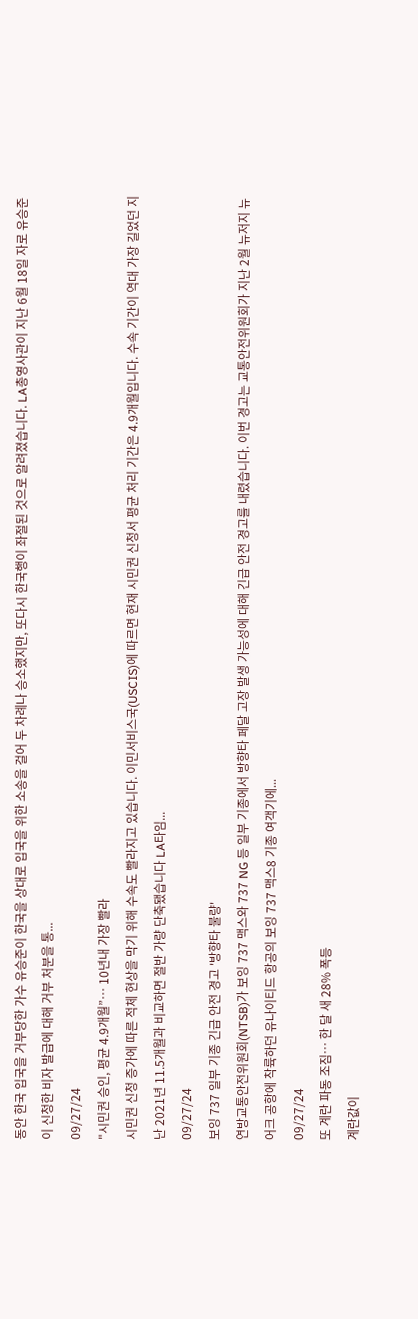동안 한국 입국을 거부당한 가수 유승준이 한국을 상대로 입국을 위한 소송을 걸어 두 차례나 승소했지만, 또다시 한국행이 좌절된 것으로 알려졌습니다. LA총영사관이 지난 6월 18일 자로 유승준이 신청한 비자 발급에 대해 거부 처분을 통...
09/27/24
"시민권 승인, 평균 4.9개월”… 10년내 가장 빨라
시민권 신청 증가에 따른 적체 현상을 막기 위해 수속도 빨라지고 있습니다. 이민서비스국(USCIS)에 따르면 현재 시민권 신청서 평균 처리 기간은 4.9개월입니다. 수속 기간이 역대 가장 길었던 지난 2021년 11.5개월과 비교하면 절반 가량 단축됐습니다 LA타임...
09/27/24
보잉 737 일부 기종 긴급 안전 경고 '방향타 불량'
연방교통안전위원회(NTSB)가 보잉 737 맥스와 737 NG 등 일부 기종에서 방향타 페달 고장 발생 가능성에 대해 긴급 안전 경고를 내렸습니다. 이번 경고는 교통안전위원회가 지난 2월 뉴저지 뉴어크 공항에 착륙하던 유나이티드 항공의 보잉 737 맥스8 기종 여객기에...
09/27/24
또 계란 파동 조짐… 한 달 새 28% 폭등
계란값이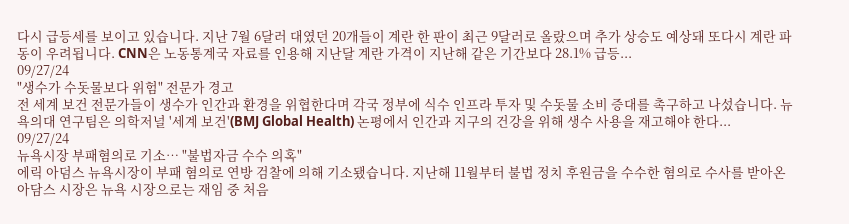다시 급등세를 보이고 있습니다. 지난 7월 6달러 대였던 20개들이 계란 한 판이 최근 9달러로 올랐으며 추가 상승도 예상돼 또다시 계란 파동이 우려됩니다. CNN은 노동통계국 자료를 인용해 지난달 계란 가격이 지난해 같은 기간보다 28.1% 급등...
09/27/24
"생수가 수돗물보다 위험" 전문가 경고
전 세계 보건 전문가들이 생수가 인간과 환경을 위협한다며 각국 정부에 식수 인프라 투자 및 수돗물 소비 증대를 촉구하고 나섰습니다. 뉴욕의대 연구팀은 의학저널 '세계 보건'(BMJ Global Health) 논평에서 인간과 지구의 건강을 위해 생수 사용을 재고해야 한다...
09/27/24
뉴욕시장 부패혐의로 기소… "불법자금 수수 의혹"
에릭 아덤스 뉴욕시장이 부패 혐의로 연방 검찰에 의해 기소됐습니다. 지난해 11월부터 불법 정치 후원금을 수수한 혐의로 수사를 받아온 아담스 시장은 뉴욕 시장으로는 재임 중 처음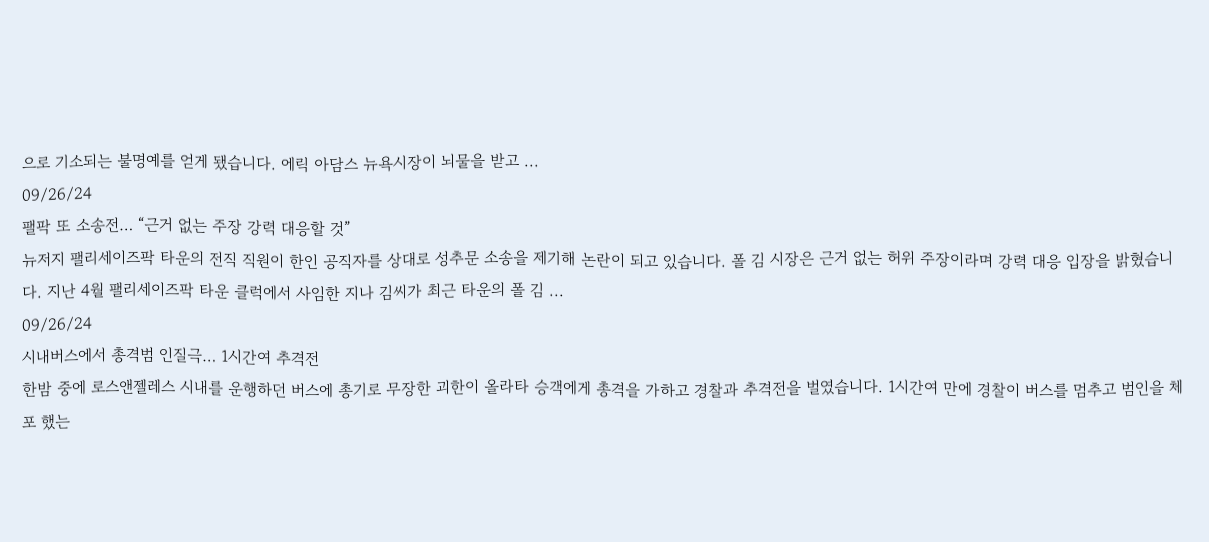으로 기소되는 불명예를 얻게 됐습니다. 에릭 아담스 뉴욕시장이 뇌물을 받고 ...
09/26/24
팰팍 또 소송전… “근거 없는 주장 강력 대응할 것”
뉴저지 팰리세이즈팍 타운의 전직 직원이 한인 공직자를 상대로 성추문 소송을 제기해 논란이 되고 있습니다. 폴 김 시장은 근거 없는 허위 주장이라며 강력 대응 입장을 밝혔습니다. 지난 4월 팰리세이즈팍 타운 클럭에서 사임한 지나 김씨가 최근 타운의 폴 김 ...
09/26/24
시내버스에서 총격범 인질극… 1시간여 추격전
한밤 중에 로스앤젤레스 시내를 운행하던 버스에 총기로 무장한 괴한이 올라타 승객에게 총격을 가하고 경찰과 추격전을 벌였습니다. 1시간여 만에 경찰이 버스를 멈추고 범인을 체포 했는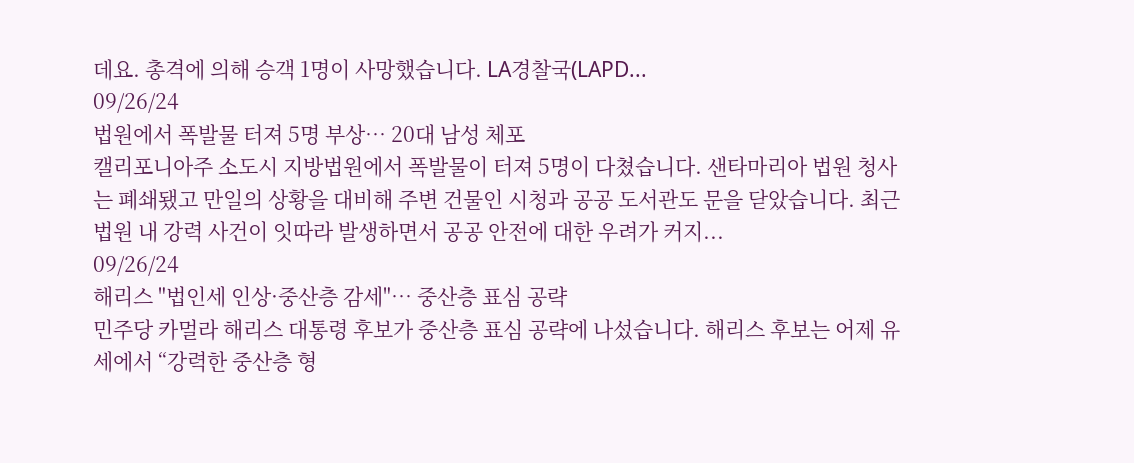데요. 총격에 의해 승객 1명이 사망했습니다. LA경찰국(LAPD...
09/26/24
법원에서 폭발물 터져 5명 부상… 20대 남성 체포
캘리포니아주 소도시 지방법원에서 폭발물이 터져 5명이 다쳤습니다. 샌타마리아 법원 청사는 폐쇄됐고 만일의 상황을 대비해 주변 건물인 시청과 공공 도서관도 문을 닫았습니다. 최근 법원 내 강력 사건이 잇따라 발생하면서 공공 안전에 대한 우려가 커지...
09/26/24
해리스 "법인세 인상·중산층 감세"… 중산층 표심 공략
민주당 카멀라 해리스 대통령 후보가 중산층 표심 공략에 나섰습니다. 해리스 후보는 어제 유세에서 “강력한 중산층 형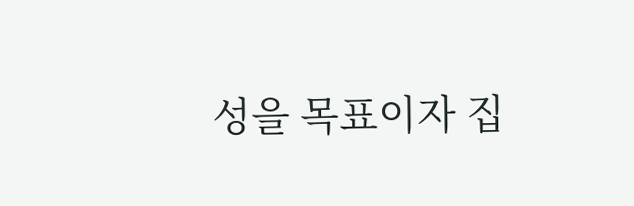성을 목표이자 집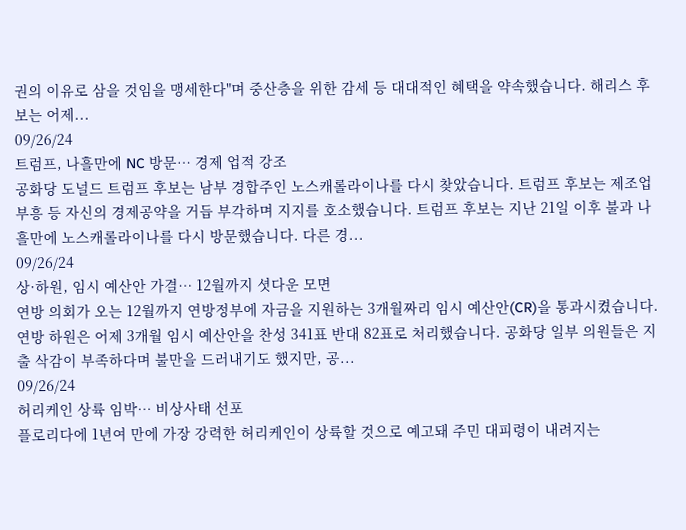권의 이유로 삼을 것임을 맹세한다"며 중산층을 위한 감세 등 대대적인 혜택을 약속했습니다. 해리스 후보는 어제...
09/26/24
트럼프, 나흘만에 NC 방문… 경제 업적 강조
공화당 도널드 트럼프 후보는 남부 경합주인 노스캐롤라이나를 다시 찾았습니다. 트럼프 후보는 제조업 부흥 등 자신의 경제공약을 거듭 부각하며 지지를 호소했습니다. 트럼프 후보는 지난 21일 이후 불과 나흘만에 노스캐롤라이나를 다시 방문했습니다. 다른 경...
09/26/24
상·하원, 임시 예산안 가결… 12월까지 셧다운 모면
연방 의회가 오는 12월까지 연방정부에 자금을 지원하는 3개월짜리 임시 예산안(CR)을 통과시켰습니다. 연방 하원은 어제 3개월 임시 예산안을 찬성 341표 반대 82표로 처리했습니다. 공화당 일부 의원들은 지출 삭감이 부족하다며 불만을 드러내기도 했지만, 공...
09/26/24
허리케인 상륙 임박… 비상사태 선포
플로리다에 1년여 만에 가장 강력한 허리케인이 상륙할 것으로 예고돼 주민 대피령이 내려지는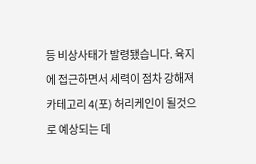등 비상사태가 발령됐습니다. 육지에 접근하면서 세력이 점차 강해져 카테고리 4(포) 허리케인이 될것으로 예상되는 데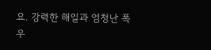요. 강력한 해일과 엄청난 폭우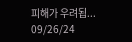피해가 우려됩...
09/26/24